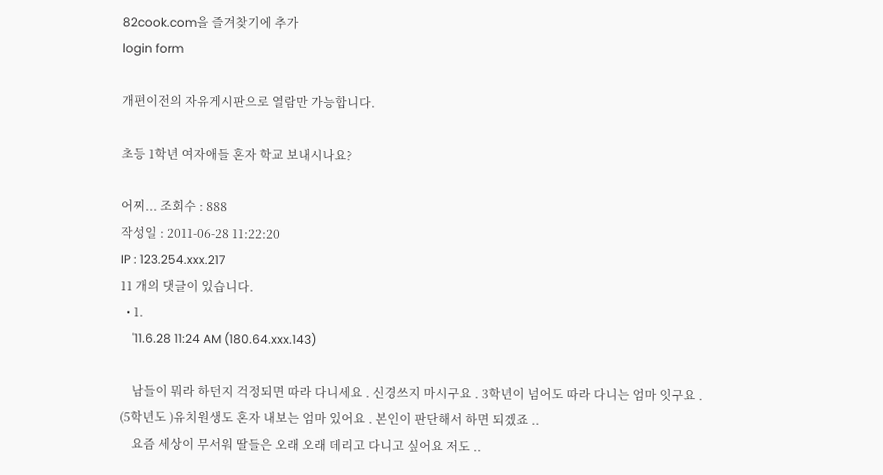82cook.com을 즐겨찾기에 추가
login form

개편이전의 자유게시판으로 열람만 가능합니다.

초등 1학년 여자애들 혼자 학교 보내시나요?

어찌... 조회수 : 888
작성일 : 2011-06-28 11:22:20
IP : 123.254.xxx.217
11 개의 댓글이 있습니다.
  • 1.
    '11.6.28 11:24 AM (180.64.xxx.143)

    남들이 뭐라 하던지 걱정되면 따라 다니세요 . 신경쓰지 마시구요 . 3학년이 넘어도 따라 다니는 엄마 잇구요 . (5학년도 )유치원생도 혼자 내보는 엄마 있어요 . 본인이 판단해서 하면 되겠죠 ..
    요즘 세상이 무서워 딸들은 오래 오래 데리고 다니고 싶어요 저도 ..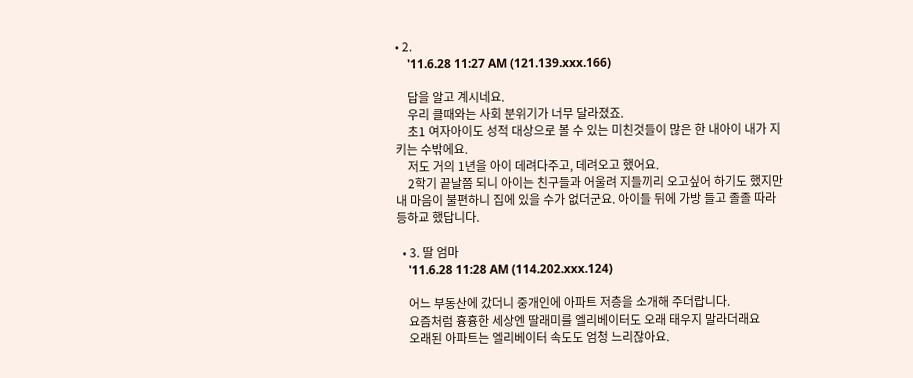• 2.
    '11.6.28 11:27 AM (121.139.xxx.166)

    답을 알고 계시네요.
    우리 클때와는 사회 분위기가 너무 달라졌죠.
    초1 여자아이도 성적 대상으로 볼 수 있는 미친것들이 많은 한 내아이 내가 지키는 수밖에요.
    저도 거의 1년을 아이 데려다주고, 데려오고 했어요.
    2학기 끝날쯤 되니 아이는 친구들과 어울려 지들끼리 오고싶어 하기도 했지만 내 마음이 불편하니 집에 있을 수가 없더군요. 아이들 뒤에 가방 들고 졸졸 따라 등하교 했답니다.

  • 3. 딸 엄마
    '11.6.28 11:28 AM (114.202.xxx.124)

    어느 부동산에 갔더니 중개인에 아파트 저층을 소개해 주더랍니다.
    요즘처럼 흉흉한 세상엔 딸래미를 엘리베이터도 오래 태우지 말라더래요
    오래된 아파트는 엘리베이터 속도도 엄청 느리잖아요.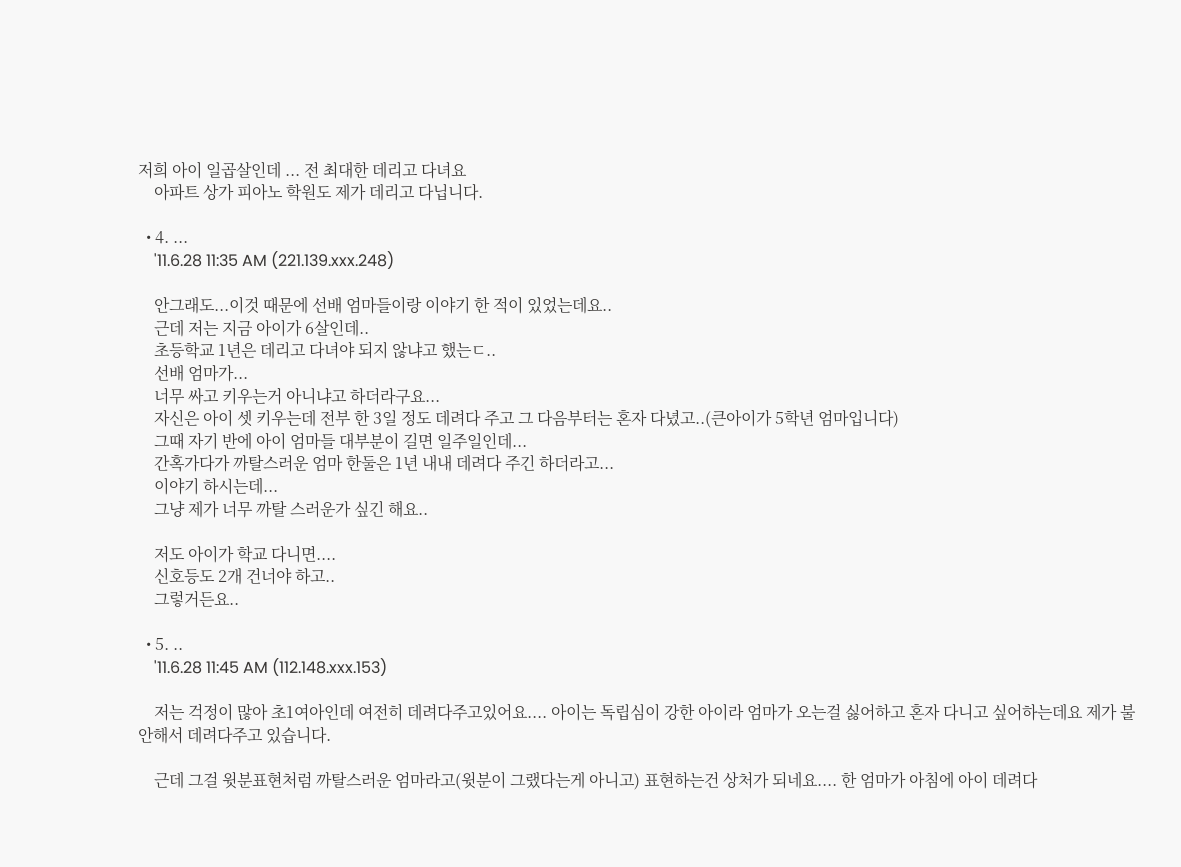저희 아이 일곱살인데 ... 전 최대한 데리고 다녀요
    아파트 상가 피아노 학원도 제가 데리고 다닙니다.

  • 4. ...
    '11.6.28 11:35 AM (221.139.xxx.248)

    안그래도...이것 때문에 선배 엄마들이랑 이야기 한 적이 있었는데요..
    근데 저는 지금 아이가 6살인데..
    초등학교 1년은 데리고 다녀야 되지 않냐고 했는ㄷ..
    선배 엄마가...
    너무 싸고 키우는거 아니냐고 하더라구요...
    자신은 아이 셋 키우는데 전부 한 3일 정도 데려다 주고 그 다음부터는 혼자 다녔고..(큰아이가 5학년 엄마입니다)
    그때 자기 반에 아이 엄마들 대부분이 길면 일주일인데...
    간혹가다가 까탈스러운 엄마 한둘은 1년 내내 데려다 주긴 하더라고...
    이야기 하시는데...
    그냥 제가 너무 까탈 스러운가 싶긴 해요..

    저도 아이가 학교 다니면....
    신호등도 2개 건너야 하고..
    그렇거든요..

  • 5. ..
    '11.6.28 11:45 AM (112.148.xxx.153)

    저는 걱정이 많아 초1여아인데 여전히 데려다주고있어요.... 아이는 독립심이 강한 아이라 엄마가 오는걸 싫어하고 혼자 다니고 싶어하는데요 제가 불안해서 데려다주고 있습니다.

    근데 그걸 윗분표현처럼 까탈스러운 엄마라고(윗분이 그랬다는게 아니고) 표현하는건 상처가 되네요.... 한 엄마가 아침에 아이 데려다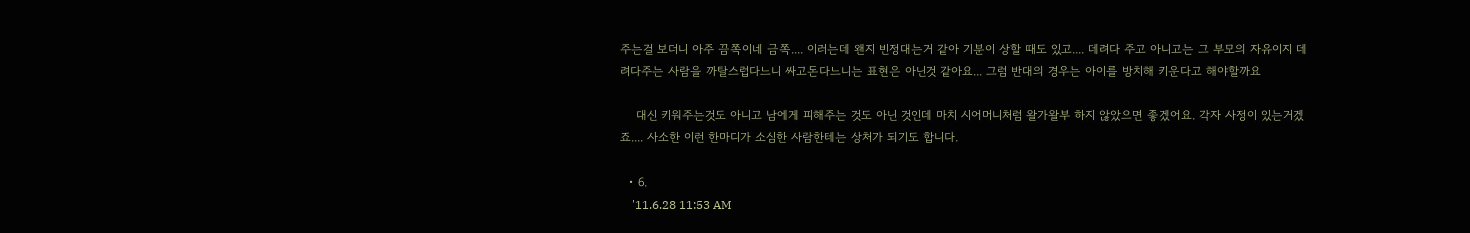주는걸 보더니 아주 끔쪽이네 금쪽.... 이러는데 왠지 빈정대는거 같아 기분이 상할 때도 있고.... 데려다 주고 아니고는 그 부모의 자유이지 데려다주는 사람을 까탈스럽다느니 싸고돈다느니는 표현은 아닌것 같아요... 그럼 반대의 경우는 아이를 방치해 키운다고 해야할까요

    대신 키워주는것도 아니고 남에게 피해주는 것도 아닌 것인데 마치 시어머니처럼 왈가왈부 하지 않았으면 좋겠어요. 각자 사정이 있는거겠죠.... 사소한 이런 한마디가 소심한 사람한테는 상처가 되기도 합니다.

  • 6.
    '11.6.28 11:53 AM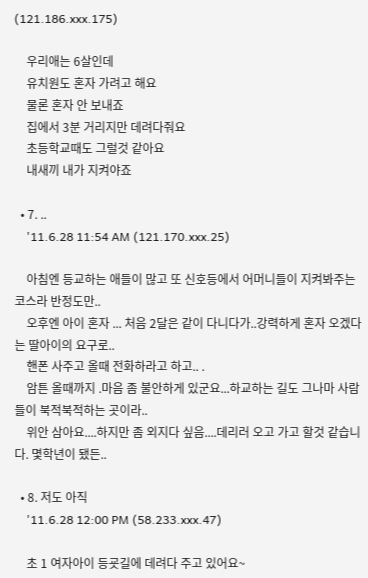(121.186.xxx.175)

    우리애는 6살인데
    유치원도 혼자 가려고 해요
    물론 혼자 안 보내죠
    집에서 3분 거리지만 데려다줘요
    초등학교때도 그럴것 같아요
    내새끼 내가 지켜야죠

  • 7. ..
    '11.6.28 11:54 AM (121.170.xxx.25)

    아침엔 등교하는 애들이 많고 또 신호등에서 어머니들이 지켜봐주는 코스라 반정도만..
    오후엔 아이 혼자 ... 처음 2달은 같이 다니다가..강력하게 혼자 오겠다는 딸아이의 요구로..
    핸폰 사주고 올때 전화하라고 하고.. .
    암튼 올때까지 .마음 좀 불안하게 있군요...하교하는 길도 그나마 사람들이 북적북적하는 곳이라..
    위안 삼아요....하지만 좀 외지다 싶음....데리러 오고 가고 할것 같습니다. 몇학년이 됐든..

  • 8. 저도 아직
    '11.6.28 12:00 PM (58.233.xxx.47)

    초 1 여자아이 등굣길에 데려다 주고 있어요~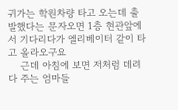귀가는 학원차량 타고 오는데 출발했다는 문자오면 1층 현관앞에서 기다리다가 엘리베이터 같이 타고 올라오구요
    근데 아침에 보면 저처럼 데려다 주는 엄마들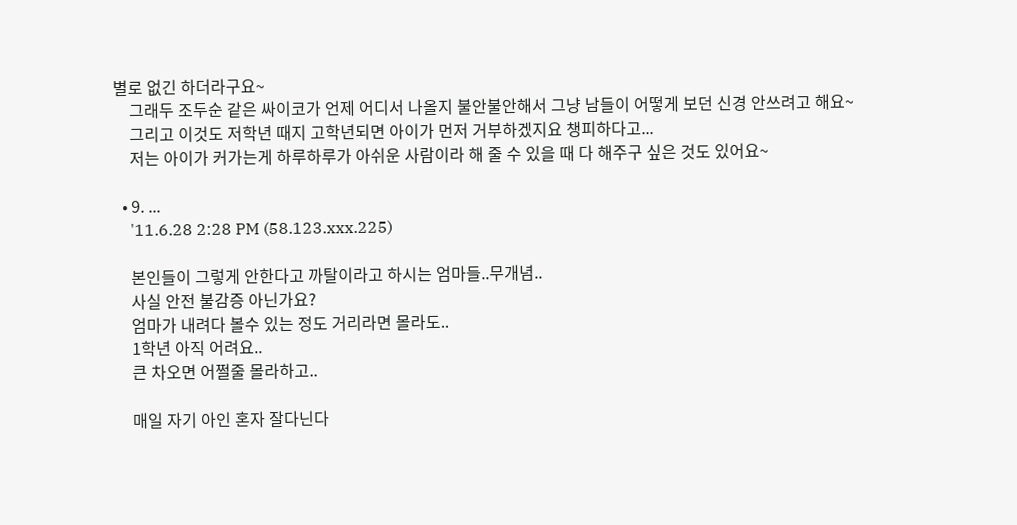별로 없긴 하더라구요~
    그래두 조두순 같은 싸이코가 언제 어디서 나올지 불안불안해서 그냥 남들이 어떻게 보던 신경 안쓰려고 해요~
    그리고 이것도 저학년 때지 고학년되면 아이가 먼저 거부하겠지요 챙피하다고...
    저는 아이가 커가는게 하루하루가 아쉬운 사람이라 해 줄 수 있을 때 다 해주구 싶은 것도 있어요~

  • 9. ...
    '11.6.28 2:28 PM (58.123.xxx.225)

    본인들이 그렇게 안한다고 까탈이라고 하시는 엄마들..무개념..
    사실 안전 불감증 아닌가요?
    엄마가 내려다 볼수 있는 정도 거리라면 몰라도..
    1학년 아직 어려요..
    큰 차오면 어쩔줄 몰라하고..

    매일 자기 아인 혼자 잘다닌다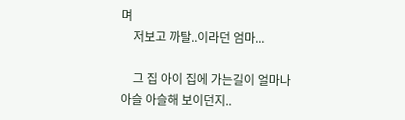며
    저보고 까탈..이라던 엄마...

    그 집 아이 집에 가는길이 얼마나 아슬 아슬해 보이던지..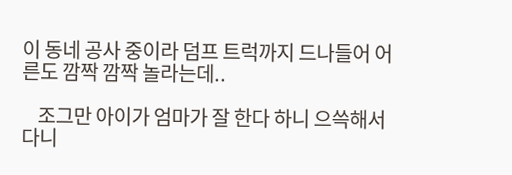이 동네 공사 중이라 덤프 트럭까지 드나들어 어른도 깜짝 깜짝 놀라는데..

    조그만 아이가 엄마가 잘 한다 하니 으쓱해서 다니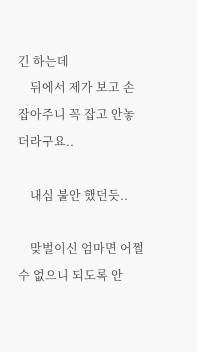긴 하는데
    뒤에서 제가 보고 손잡아주니 꼭 잡고 안놓더라구요..

    내심 불안 했던듯..

    맞벌이신 엄마면 어쩔수 없으니 되도록 안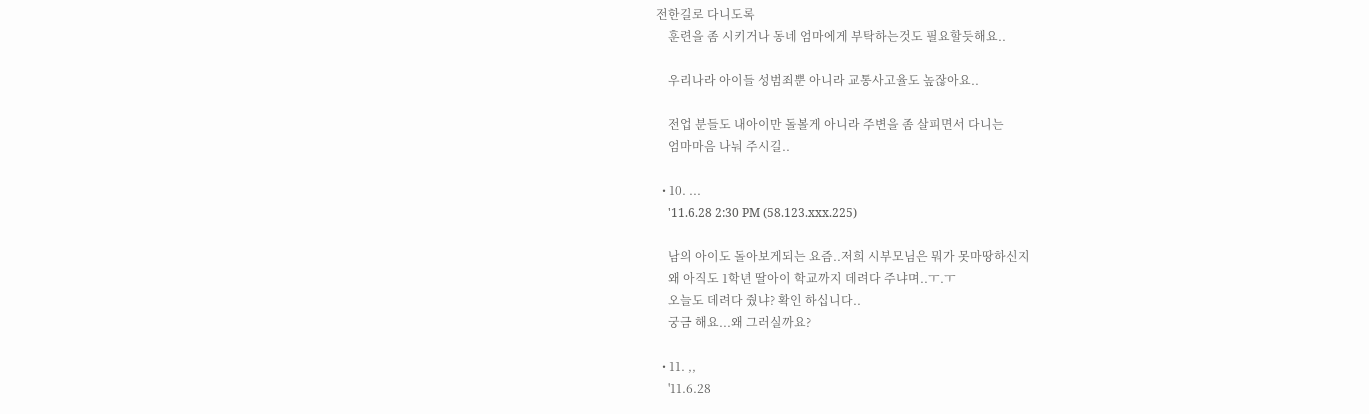전한길로 다니도록
    훈련을 좀 시키거나 동네 엄마에게 부탁하는것도 필요할듯해요..

    우리나라 아이들 성범죄뿐 아니라 교통사고율도 높잖아요..

    전업 분들도 내아이만 돌볼게 아니라 주변을 좀 살피면서 다니는
    엄마마음 나눠 주시길..

  • 10. ...
    '11.6.28 2:30 PM (58.123.xxx.225)

    남의 아이도 돌아보게되는 요즘..저희 시부모님은 뭐가 못마땅하신지
    왜 아직도 1학년 딸아이 학교까지 데려다 주냐며..ㅜ.ㅜ
    오늘도 데려다 줬냐? 확인 하십니다..
    궁금 해요...왜 그러실까요?

  • 11. ,,
    '11.6.28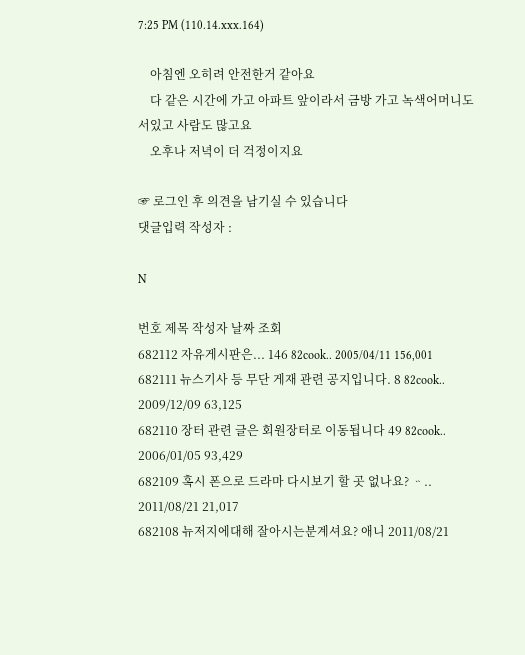7:25 PM (110.14.xxx.164)

    아침엔 오히려 안전한거 같아요
    다 같은 시간에 가고 아파트 앞이라서 금방 가고 녹색어머니도 서있고 사람도 많고요
    오후나 저녁이 더 걱정이지요

☞ 로그인 후 의견을 남기실 수 있습니다
댓글입력 작성자 :

N

번호 제목 작성자 날짜 조회
682112 자유게시판은... 146 82cook.. 2005/04/11 156,001
682111 뉴스기사 등 무단 게재 관련 공지입니다. 8 82cook.. 2009/12/09 63,125
682110 장터 관련 글은 회원장터로 이동됩니다 49 82cook.. 2006/01/05 93,429
682109 혹시 폰으로 드라마 다시보기 할 곳 없나요? ᆢ.. 2011/08/21 21,017
682108 뉴저지에대해 잘아시는분계셔요? 애니 2011/08/21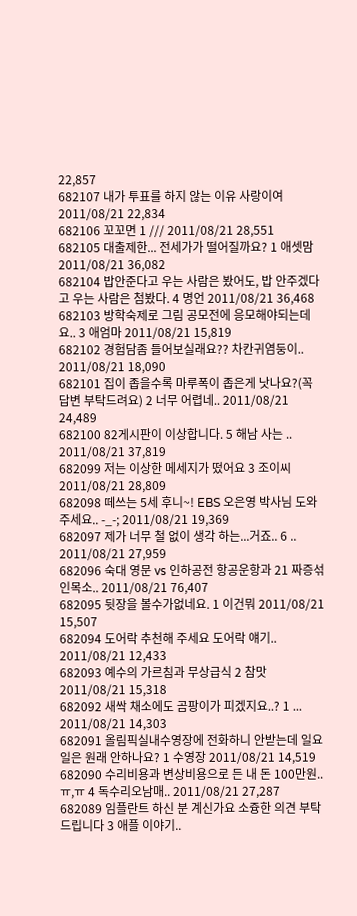22,857
682107 내가 투표를 하지 않는 이유 사랑이여 2011/08/21 22,834
682106 꼬꼬면 1 /// 2011/08/21 28,551
682105 대출제한... 전세가가 떨어질까요? 1 애셋맘 2011/08/21 36,082
682104 밥안준다고 우는 사람은 봤어도, 밥 안주겠다고 우는 사람은 첨봤다. 4 명언 2011/08/21 36,468
682103 방학숙제로 그림 공모전에 응모해야되는데요.. 3 애엄마 2011/08/21 15,819
682102 경험담좀 들어보실래요?? 차칸귀염둥이.. 2011/08/21 18,090
682101 집이 좁을수록 마루폭이 좁은게 낫나요?(꼭 답변 부탁드려요) 2 너무 어렵네.. 2011/08/21 24,489
682100 82게시판이 이상합니다. 5 해남 사는 .. 2011/08/21 37,819
682099 저는 이상한 메세지가 떴어요 3 조이씨 2011/08/21 28,809
682098 떼쓰는 5세 후니~! EBS 오은영 박사님 도와주세요.. -_-; 2011/08/21 19,369
682097 제가 너무 철 없이 생각 하는...거죠.. 6 .. 2011/08/21 27,959
682096 숙대 영문 vs 인하공전 항공운항과 21 짜증섞인목소.. 2011/08/21 76,407
682095 뒷장을 볼수가없네요. 1 이건뭐 2011/08/21 15,507
682094 도어락 추천해 주세요 도어락 얘기.. 2011/08/21 12,433
682093 예수의 가르침과 무상급식 2 참맛 2011/08/21 15,318
682092 새싹 채소에도 곰팡이가 피겠지요..? 1 ... 2011/08/21 14,303
682091 올림픽실내수영장에 전화하니 안받는데 일요일은 원래 안하나요? 1 수영장 2011/08/21 14,519
682090 수리비용과 변상비용으로 든 내 돈 100만원.. ㅠ,ㅠ 4 독수리오남매.. 2011/08/21 27,287
682089 임플란트 하신 분 계신가요 소즁한 의견 부탁드립니다 3 애플 이야기..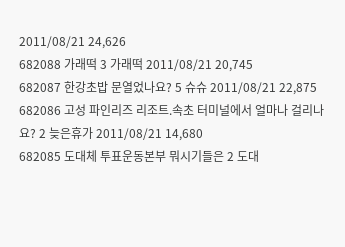2011/08/21 24,626
682088 가래떡 3 가래떡 2011/08/21 20,745
682087 한강초밥 문열었나요? 5 슈슈 2011/08/21 22,875
682086 고성 파인리즈 리조트.속초 터미널에서 얼마나 걸리나요? 2 늦은휴가 2011/08/21 14,680
682085 도대체 투표운동본부 뭐시기들은 2 도대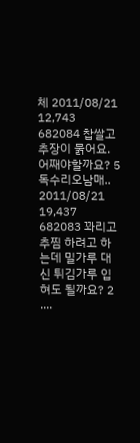체 2011/08/21 12,743
682084 찹쌀고추장이 묽어요.어째야할까요? 5 독수리오남매.. 2011/08/21 19,437
682083 꽈리고추찜 하려고 하는데 밀가루 대신 튀김가루 입혀도 될까요? 2 ....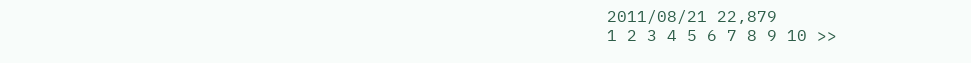2011/08/21 22,879
1 2 3 4 5 6 7 8 9 10 >>